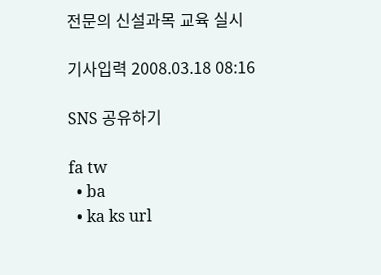전문의 신설과목 교육 실시

기사입력 2008.03.18 08:16

SNS 공유하기

fa tw
  • ba
  • ka ks url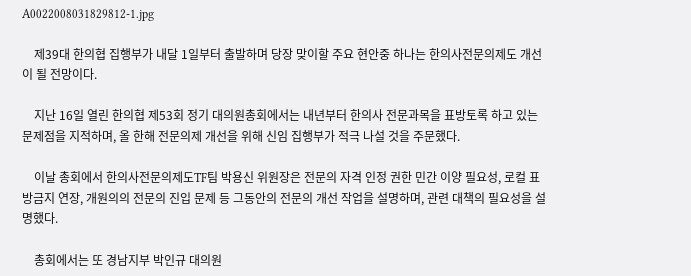A0022008031829812-1.jpg

    제39대 한의협 집행부가 내달 1일부터 출발하며 당장 맞이할 주요 현안중 하나는 한의사전문의제도 개선이 될 전망이다.

    지난 16일 열린 한의협 제53회 정기 대의원총회에서는 내년부터 한의사 전문과목을 표방토록 하고 있는 문제점을 지적하며, 올 한해 전문의제 개선을 위해 신임 집행부가 적극 나설 것을 주문했다.

    이날 총회에서 한의사전문의제도TF팀 박용신 위원장은 전문의 자격 인정 권한 민간 이양 필요성, 로컬 표방금지 연장, 개원의의 전문의 진입 문제 등 그동안의 전문의 개선 작업을 설명하며, 관련 대책의 필요성을 설명했다.

    총회에서는 또 경남지부 박인규 대의원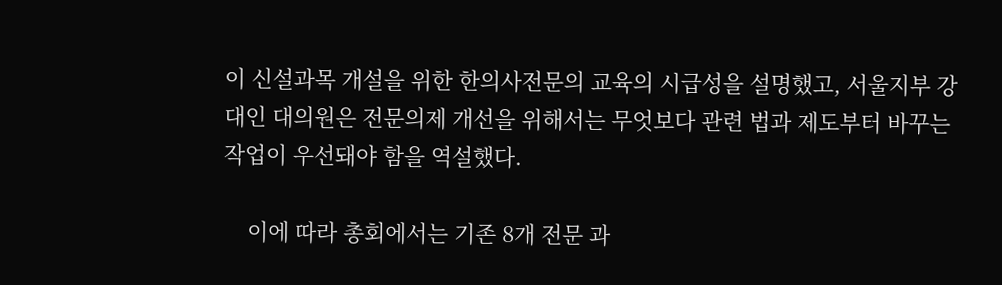이 신설과목 개설을 위한 한의사전문의 교육의 시급성을 설명했고, 서울지부 강대인 대의원은 전문의제 개선을 위해서는 무엇보다 관련 법과 제도부터 바꾸는 작업이 우선돼야 함을 역설했다.

    이에 따라 총회에서는 기존 8개 전문 과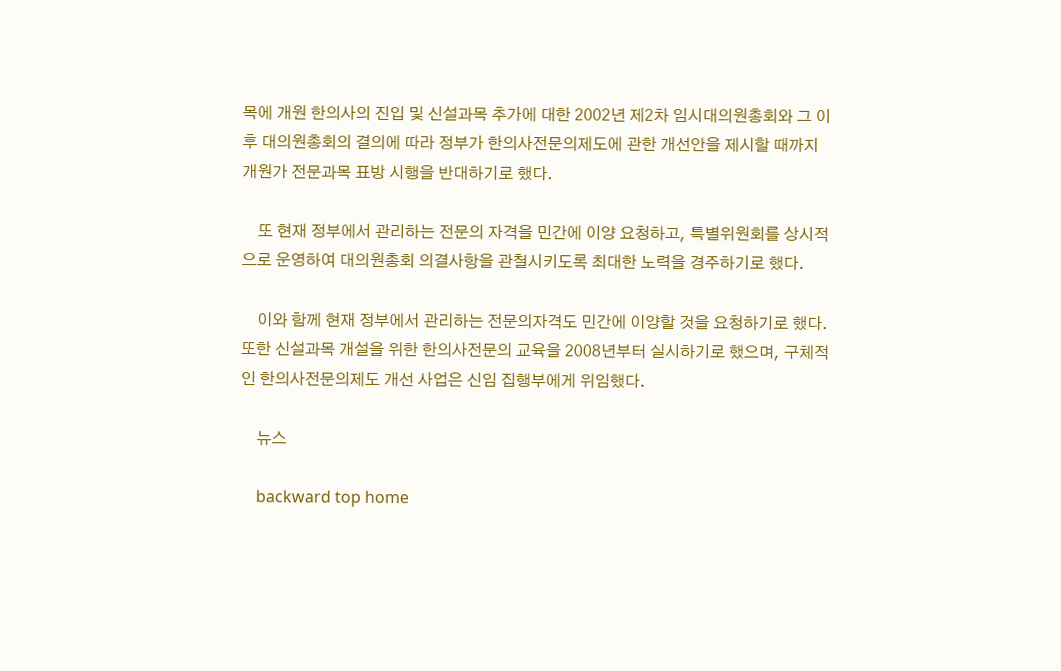목에 개원 한의사의 진입 및 신설과목 추가에 대한 2002년 제2차 임시대의원총회와 그 이후 대의원총회의 결의에 따라 정부가 한의사전문의제도에 관한 개선안을 제시할 때까지 개원가 전문과목 표방 시행을 반대하기로 했다.

    또 현재 정부에서 관리하는 전문의 자격을 민간에 이양 요청하고, 특별위원회를 상시적으로 운영하여 대의원총회 의결사항을 관철시키도록 최대한 노력을 경주하기로 했다.

    이와 함께 현재 정부에서 관리하는 전문의자격도 민간에 이양할 것을 요청하기로 했다. 또한 신설과목 개설을 위한 한의사전문의 교육을 2008년부터 실시하기로 했으며, 구체적인 한의사전문의제도 개선 사업은 신임 집행부에게 위임했다.

    뉴스

    backward top home